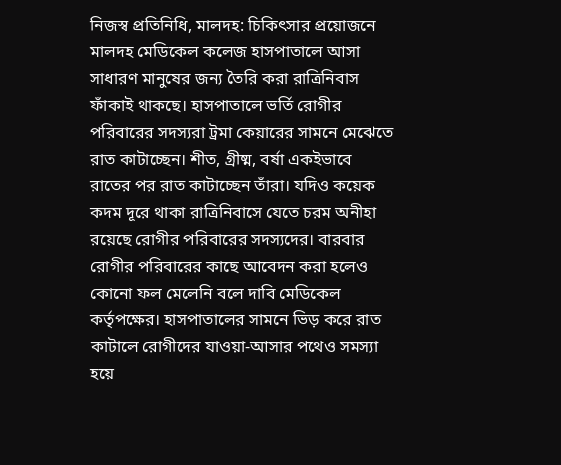নিজস্ব প্রতিনিধি, মালদহ: চিকিৎসার প্রয়োজনে মালদহ মেডিকেল কলেজ হাসপাতালে আসা সাধারণ মানুষের জন্য তৈরি করা রাত্রিনিবাস ফাঁকাই থাকছে। হাসপাতালে ভর্তি রোগীর পরিবারের সদস্যরা ট্রমা কেয়ারের সামনে মেঝেতে রাত কাটাচ্ছেন। শীত, গ্রীষ্ম, বর্ষা একইভাবে রাতের পর রাত কাটাচ্ছেন তাঁরা। যদিও কয়েক কদম দূরে থাকা রাত্রিনিবাসে যেতে চরম অনীহা রয়েছে রোগীর পরিবারের সদস্যদের। বারবার রোগীর পরিবারের কাছে আবেদন করা হলেও কোনো ফল মেলেনি বলে দাবি মেডিকেল কর্তৃপক্ষের। হাসপাতালের সামনে ভিড় করে রাত কাটালে রোগীদের যাওয়া-আসার পথেও সমস্যা হয়ে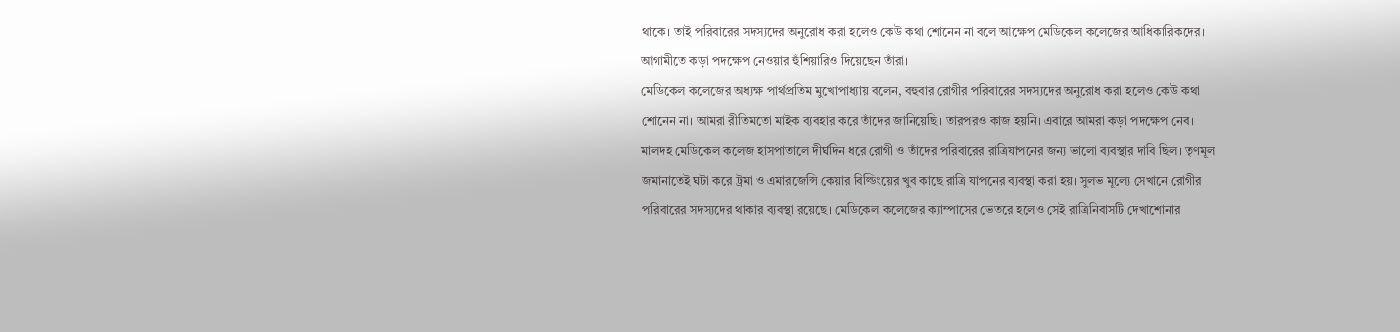থাকে। তাই পরিবারের সদস্যদের অনুরোধ করা হলেও কেউ কথা শোনেন না বলে আক্ষেপ মেডিকেল কলেজের আধিকারিকদের। আগামীতে কড়া পদক্ষেপ নেওয়ার হুঁশিয়ারিও দিয়েছেন তাঁরা।
মেডিকেল কলেজের অধ্যক্ষ পার্থপ্রতিম মুখোপাধ্যায় বলেন, বহুবার রোগীর পরিবারের সদস্যদের অনুরোধ করা হলেও কেউ কথা শোনেন না। আমরা রীতিমতো মাইক ব্যবহার করে তাঁদের জানিয়েছি। তারপরও কাজ হয়নি। এবারে আমরা কড়া পদক্ষেপ নেব।
মালদহ মেডিকেল কলেজ হাসপাতালে দীর্ঘদিন ধরে রোগী ও তাঁদের পরিবারের রাত্রিযাপনের জন্য ভালো ব্যবস্থার দাবি ছিল। তৃণমূল জমানাতেই ঘটা করে ট্রমা ও এমারজেন্সি কেয়ার বিল্ডিংয়ের খুব কাছে রাত্রি যাপনের ব্যবস্থা করা হয়। সুলভ মূল্যে সেখানে রোগীর পরিবারের সদস্যদের থাকার ব্যবস্থা রয়েছে। মেডিকেল কলেজের ক্যাম্পাসের ভেতরে হলেও সেই রাত্রিনিবাসটি দেখাশোনার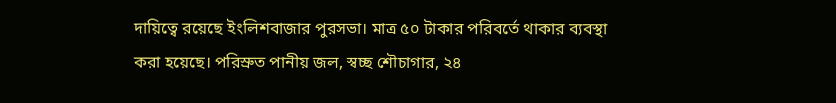দায়িত্বে রয়েছে ইংলিশবাজার পুরসভা। মাত্র ৫০ টাকার পরিবর্তে থাকার ব্যবস্থা করা হয়েছে। পরিস্রুত পানীয় জল, স্বচ্ছ শৌচাগার, ২৪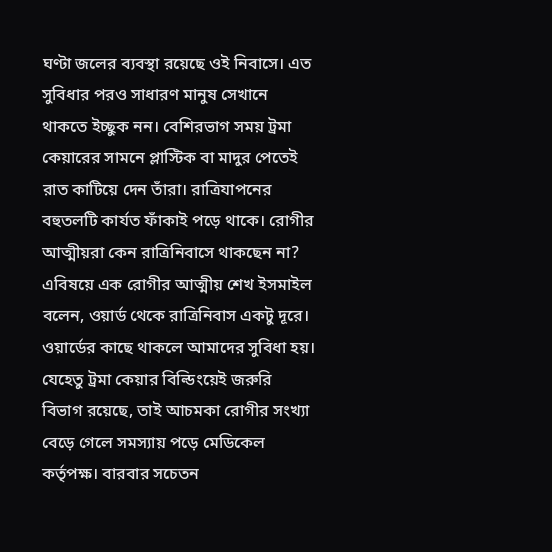ঘণ্টা জলের ব্যবস্থা রয়েছে ওই নিবাসে। এত সুবিধার পরও সাধারণ মানুষ সেখানে থাকতে ইচ্ছুক নন। বেশিরভাগ সময় ট্রমা কেয়ারের সামনে প্লাস্টিক বা মাদুর পেতেই রাত কাটিয়ে দেন তাঁরা। রাত্রিযাপনের বহুতলটি কার্যত ফাঁকাই পড়ে থাকে। রোগীর আত্মীয়রা কেন রাত্রিনিবাসে থাকছেন না? এবিষয়ে এক রোগীর আত্মীয় শেখ ইসমাইল বলেন, ওয়ার্ড থেকে রাত্রিনিবাস একটু দূরে। ওয়ার্ডের কাছে থাকলে আমাদের সুবিধা হয়।
যেহেতু ট্রমা কেয়ার বিল্ডিংয়েই জরুরি বিভাগ রয়েছে, তাই আচমকা রোগীর সংখ্যা বেড়ে গেলে সমস্যায় পড়ে মেডিকেল কর্তৃপক্ষ। বারবার সচেতন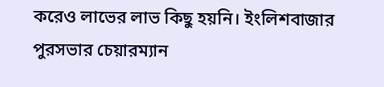করেও লাভের লাভ কিছু হয়নি। ইংলিশবাজার পুরসভার চেয়ারম্যান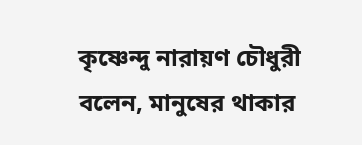কৃষ্ণেন্দু নারায়ণ চৌধুরী বলেন, মানুষের থাকার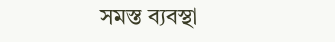সমস্ত ব্যবস্থা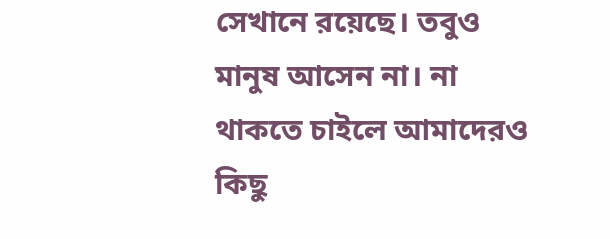সেখানে রয়েছে। তবুও মানুষ আসেন না। না থাকতে চাইলে আমাদেরও কিছু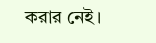করার নেই।